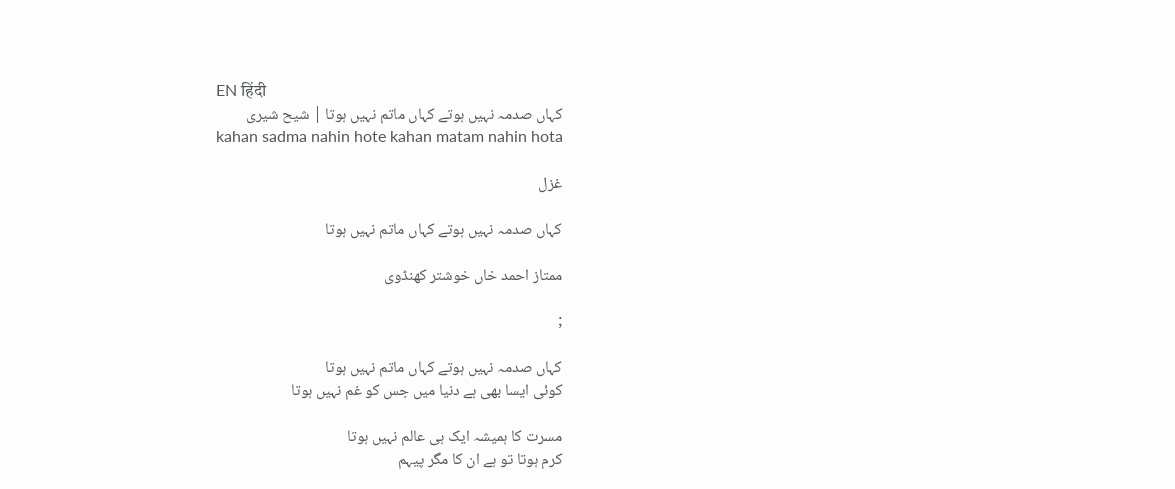EN हिंदी
کہاں صدمہ نہیں ہوتے کہاں ماتم نہیں ہوتا | شیح شیری
kahan sadma nahin hote kahan matam nahin hota

غزل

کہاں صدمہ نہیں ہوتے کہاں ماتم نہیں ہوتا

ممتاز احمد خاں خوشتر کھنڈوی

;

کہاں صدمہ نہیں ہوتے کہاں ماتم نہیں ہوتا
کوئی ایسا بھی ہے دنیا میں جس کو غم نہیں ہوتا

مسرت کا ہمیشہ ایک ہی عالم نہیں ہوتا
کرم ہوتا تو ہے ان کا مگر پیہم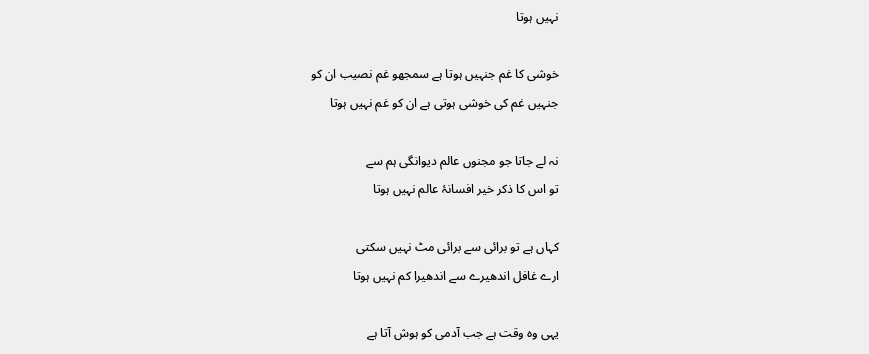نہیں ہوتا

خوشی کا غم جنہیں ہوتا ہے سمجھو غم نصیب ان کو
جنہیں غم کی خوشی ہوتی ہے ان کو غم نہیں ہوتا

نہ لے جاتا جو مجنوں عالم دیوانگی ہم سے
تو اس کا ذکر خیر افسانۂ عالم نہیں ہوتا

کہاں ہے تو برائی سے برائی مٹ نہیں سکتی
ارے غافل اندھیرے سے اندھیرا کم نہیں ہوتا

یہی وہ وقت ہے جب آدمی کو ہوش آتا ہے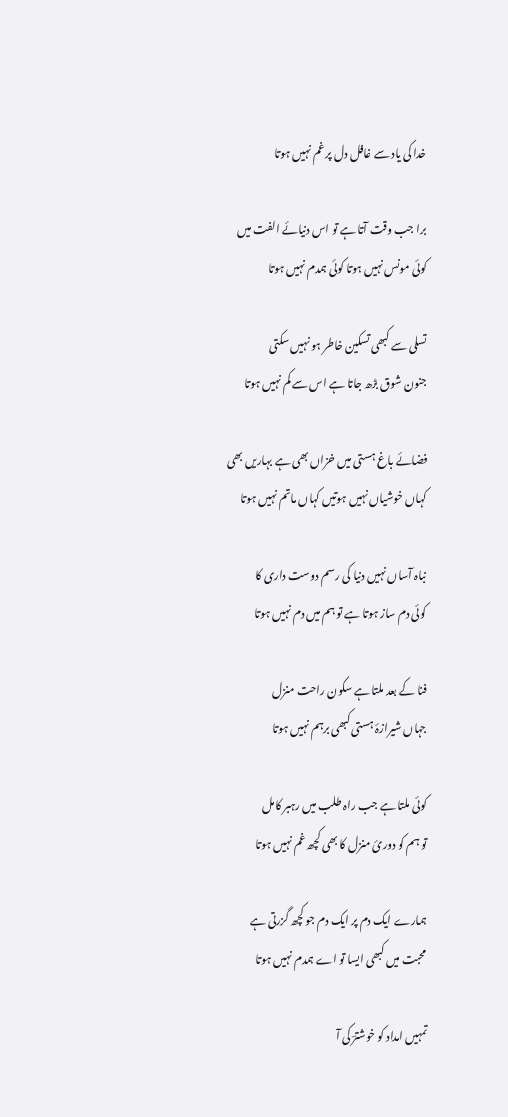خدا کی یاد سے غافل دل پر غم نہیں ہوتا

برا جب وقت آتا ہے تو اس دنیائے الفت میں
کوئی مونس نہیں ہوتا کوئی ہمدم نہیں ہوتا

تسلی سے کبھی تسکین خاطر ہو نہیں سکتی
جنون شوق بڑھ جاتا ہے اس سے کم نہیں ہوتا

فضائے باغ ہستی میں خزاں بھی ہے بہاریں بھی
کہاں خوشیاں نہیں ہوتیں کہاں ماتم نہیں ہوتا

نباہ آساں نہیں دنیا کی رسم دوست داری کا
کوئی دم ساز ہوتا ہے تو ہم میں دم نہیں ہوتا

فنا کے بعد ملتا ہے سکون راحت منزل
جہاں شیرازۂ ہستی کبھی برہم نہیں ہوتا

کوئی ملتا ہے جب راہ طلب میں رہبر کامل
تو ہم کو دورئ منزل کا بھی کچھ غم نہیں ہوتا

ہمارے ایک دم پر ایک دم جو کچھ گزرتی ہے
محبت میں کبھی ایسا تو اے ہمدم نہیں ہوتا

تمہیں امداد کو خوشترؔ کی آ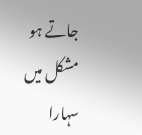جاتے ہو مشکل میں
سہارا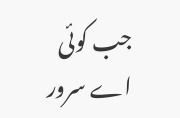جب کوئی اے سرور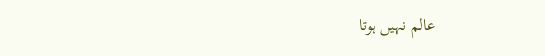عالم نہیں ہوتا